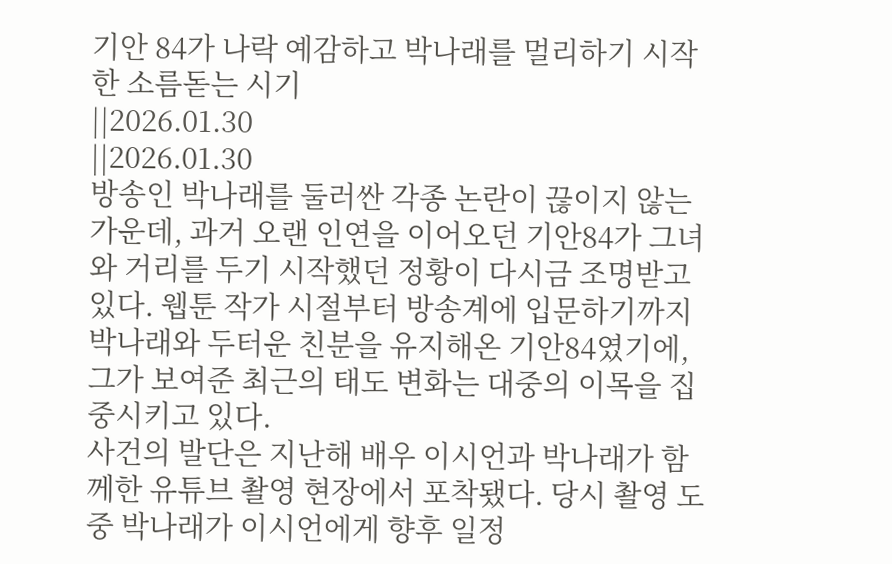기안 84가 나락 예감하고 박나래를 멀리하기 시작한 소름돋는 시기
||2026.01.30
||2026.01.30
방송인 박나래를 둘러싼 각종 논란이 끊이지 않는 가운데, 과거 오랜 인연을 이어오던 기안84가 그녀와 거리를 두기 시작했던 정황이 다시금 조명받고 있다. 웹툰 작가 시절부터 방송계에 입문하기까지 박나래와 두터운 친분을 유지해온 기안84였기에, 그가 보여준 최근의 태도 변화는 대중의 이목을 집중시키고 있다.
사건의 발단은 지난해 배우 이시언과 박나래가 함께한 유튜브 촬영 현장에서 포착됐다. 당시 촬영 도중 박나래가 이시언에게 향후 일정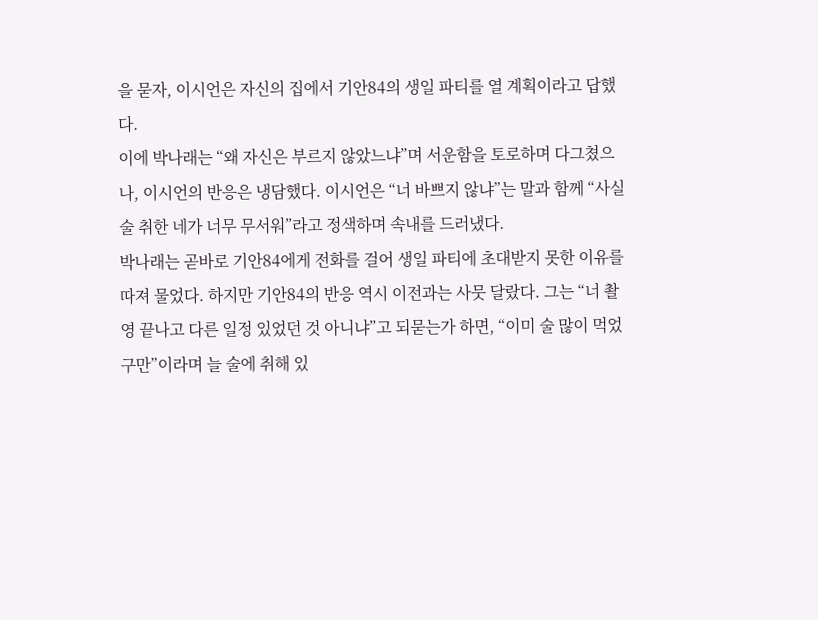을 묻자, 이시언은 자신의 집에서 기안84의 생일 파티를 열 계획이라고 답했다.
이에 박나래는 “왜 자신은 부르지 않았느냐”며 서운함을 토로하며 다그쳤으나, 이시언의 반응은 냉담했다. 이시언은 “너 바쁘지 않냐”는 말과 함께 “사실 술 취한 네가 너무 무서워”라고 정색하며 속내를 드러냈다.
박나래는 곧바로 기안84에게 전화를 걸어 생일 파티에 초대받지 못한 이유를 따져 물었다. 하지만 기안84의 반응 역시 이전과는 사뭇 달랐다. 그는 “너 촬영 끝나고 다른 일정 있었던 것 아니냐”고 되묻는가 하면, “이미 술 많이 먹었구만”이라며 늘 술에 취해 있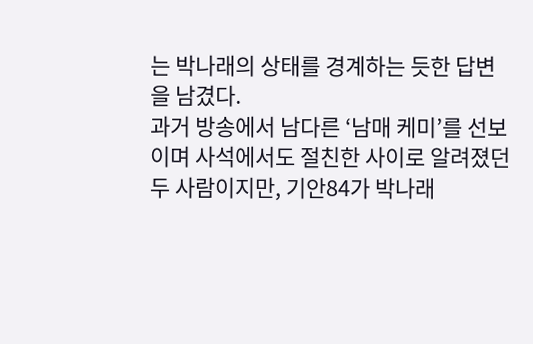는 박나래의 상태를 경계하는 듯한 답변을 남겼다.
과거 방송에서 남다른 ‘남매 케미’를 선보이며 사석에서도 절친한 사이로 알려졌던 두 사람이지만, 기안84가 박나래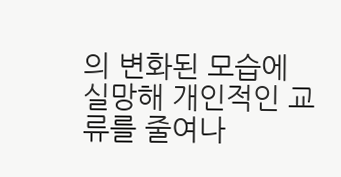의 변화된 모습에 실망해 개인적인 교류를 줄여나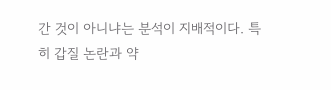간 것이 아니냐는 분석이 지배적이다. 특히 갑질 논란과 약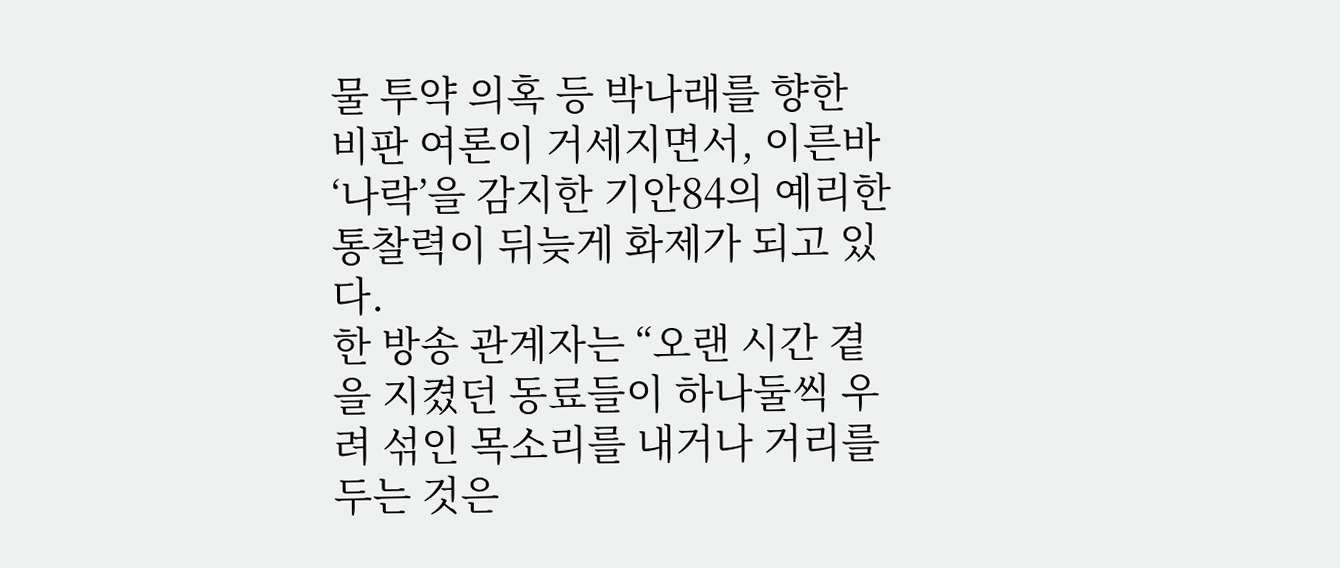물 투약 의혹 등 박나래를 향한 비판 여론이 거세지면서, 이른바 ‘나락’을 감지한 기안84의 예리한 통찰력이 뒤늦게 화제가 되고 있다.
한 방송 관계자는 “오랜 시간 곁을 지켰던 동료들이 하나둘씩 우려 섞인 목소리를 내거나 거리를 두는 것은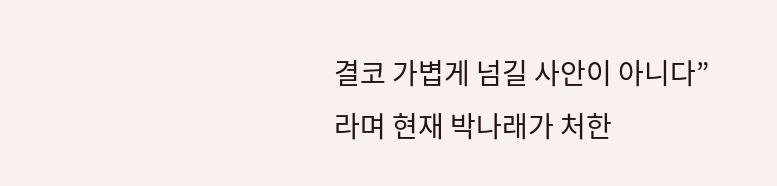결코 가볍게 넘길 사안이 아니다”라며 현재 박나래가 처한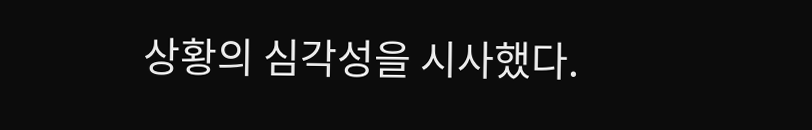상황의 심각성을 시사했다.